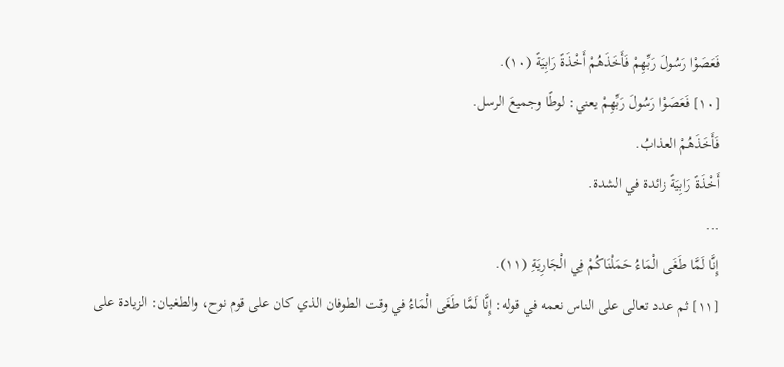فَعَصَوْا رَسُولَ رَبِّهِمْ فَأَخَذَهُمْ أَخْذَةً رَابِيَةً (١٠).
[١٠] فَعَصَوْا رَسُولَ رَبِّهِمْ يعني: لوطًا وجميعَ الرسل.
فَأَخَذَهُمْ العذابُ.
أَخْذَةً رَابِيَةً زائدة في الشدة.
...
إِنَّا لَمَّا طَغَى الْمَاءُ حَمَلْنَاكُمْ فِي الْجَارِيَةِ (١١).
[١١] ثم عدد تعالى على الناس نعمه في قوله: إِنَّا لَمَّا طَغَى الْمَاءُ في وقت الطوفان الذي كان على قوم نوح، والطغيان: الزيادة على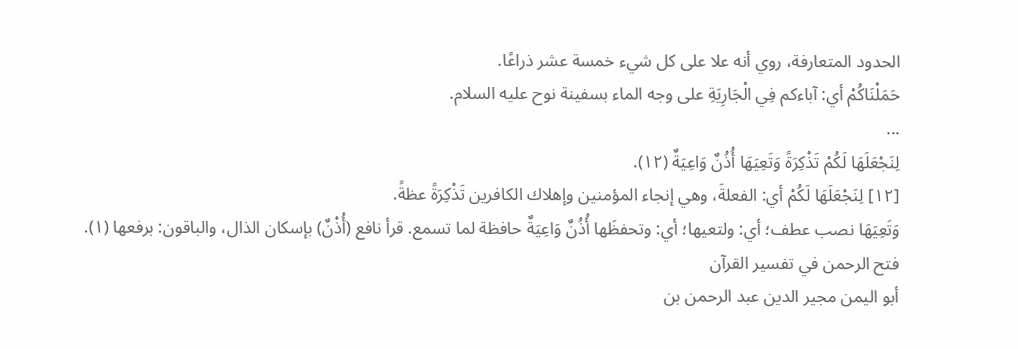الحدود المتعارفة، روي أنه علا على كل شيء خمسة عشر ذراعًا.
حَمَلْنَاكُمْ أي: آباءكم فِي الْجَارِيَةِ على وجه الماء بسفينة نوح عليه السلام.
...
لِنَجْعَلَهَا لَكُمْ تَذْكِرَةً وَتَعِيَهَا أُذُنٌ وَاعِيَةٌ (١٢).
[١٢] لِنَجْعَلَهَا لَكُمْ أي: الفعلةَ، وهي إنجاء المؤمنين وإهلاك الكافرين تَذْكِرَةً عظةً.
وَتَعِيَهَا نصب عطف؛ أي: ولتعيها؛ أي: وتحفظَها أُذُنٌ وَاعِيَةٌ حافظة لما تسمع. قرأ نافع (أُذْنٌ) بإسكان الذال، والباقون: برفعها (١).
فتح الرحمن في تفسير القرآن
أبو اليمن مجير الدين عبد الرحمن بن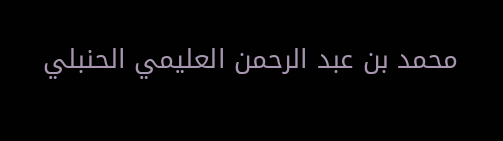محمد بن عبد الرحمن العليمي الحنبلي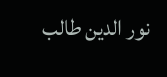نور الدين طالب